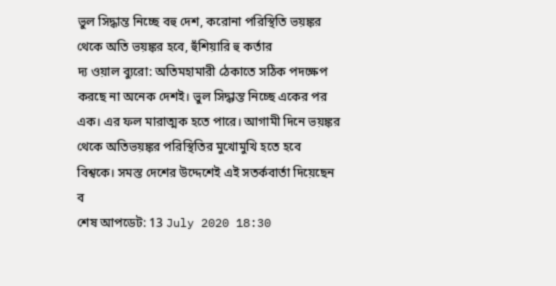ভুল সিদ্ধান্ত নিচ্ছে বহু দেশ, করোনা পরিস্থিতি ভয়ঙ্কর থেকে অতি ভয়ঙ্কর হবে, হুঁশিয়ারি হু কর্তার
দ্য ওয়াল ব্যুরো: অতিমহামারী ঠেকাতে সঠিক পদক্ষেপ করছে না অনেক দেশই। ভুল সিদ্ধান্ত নিচ্ছে একের পর এক। এর ফল মারাত্মক হতে পারে। আগামী দিনে ভয়ঙ্কর থেকে অতিভয়ঙ্কর পরিস্থিতির মুখোমুখি হতে হবে বিশ্বকে। সমস্ত দেশের উদ্দেশেই এই সতর্কবার্তা দিয়েছেন ব
শেষ আপডেট: 13 July 2020 18:30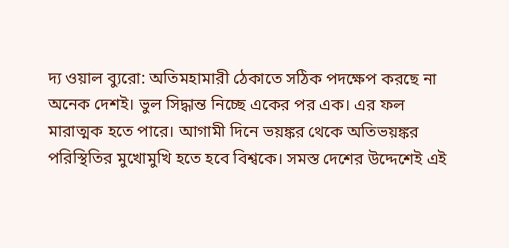দ্য ওয়াল ব্যুরো: অতিমহামারী ঠেকাতে সঠিক পদক্ষেপ করছে না অনেক দেশই। ভুল সিদ্ধান্ত নিচ্ছে একের পর এক। এর ফল মারাত্মক হতে পারে। আগামী দিনে ভয়ঙ্কর থেকে অতিভয়ঙ্কর পরিস্থিতির মুখোমুখি হতে হবে বিশ্বকে। সমস্ত দেশের উদ্দেশেই এই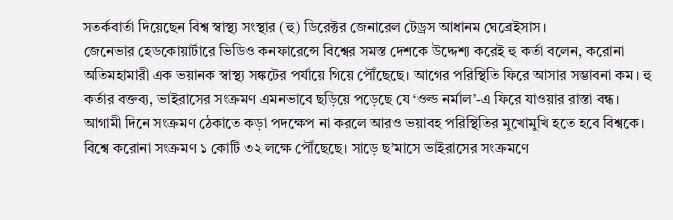সতর্কবার্তা দিয়েছেন বিশ্ব স্বাস্থ্য সংস্থার (হু) ডিরেক্টর জেনারেল টেড্রস আধানম ঘেব্রেইসাস।
জেনেভার হেডকোয়ার্টারে ভিডিও কনফারেন্সে বিশ্বের সমস্ত দেশকে উদ্দেশ্য করেই হু কর্তা বলেন, করোনা অতিমহামারী এক ভয়ানক স্বাস্থ্য সঙ্কটের পর্যায়ে গিয়ে পৌঁছেছে। আগের পরিস্থিতি ফিরে আসার সম্ভাবনা কম। হু কর্তার বক্তব্য, ভাইরাসের সংক্রমণ এমনভাবে ছড়িয়ে পড়েছে যে ‘ওল্ড নর্মাল’-এ ফিরে যাওয়ার রাস্তা বন্ধ। আগামী দিনে সংক্রমণ ঠেকাতে কড়া পদক্ষেপ না করলে আরও ভয়াবহ পরিস্থিতির মুখোমুখি হতে হবে বিশ্বকে।
বিশ্বে করোনা সংক্রমণ ১ কোটি ৩২ লক্ষে পৌঁছেছে। সাড়ে ছ’মাসে ভাইরাসের সংক্রমণে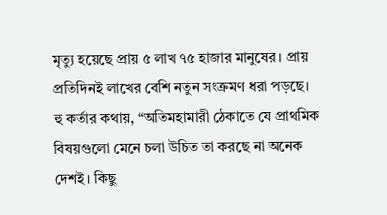মৃত্যু হয়েছে প্রায় ৫ লাখ ৭৫ হাজার মানুষের। প্রায় প্রতিদিনই লাখের বেশি নতুন সংক্রমণ ধরা পড়ছে। হু কর্তার কথায়, “অতিমহামারী ঠেকাতে যে প্রাথমিক বিষয়গুলো মেনে চলা উচিত তা করছে না অনেক দেশই। কিছু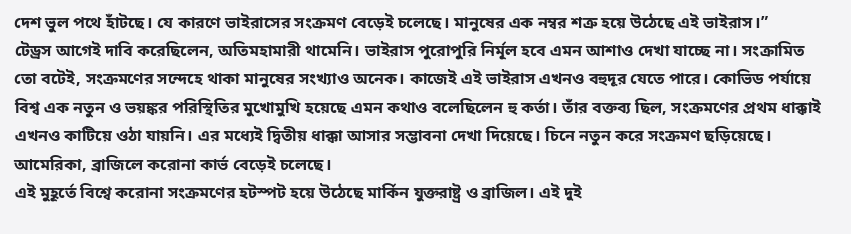দেশ ভুল পথে হাঁটছে। যে কারণে ভাইরাসের সংক্রমণ বেড়েই চলেছে। মানুষের এক নম্বর শত্রু হয়ে উঠেছে এই ভাইরাস।”
টেড্রস আগেই দাবি করেছিলেন, অতিমহামারী থামেনি। ভাইরাস পুরোপুরি নির্মূল হবে এমন আশাও দেখা যাচ্ছে না। সংক্রামিত তো বটেই, সংক্রমণের সন্দেহে থাকা মানুষের সংখ্যাও অনেক। কাজেই এই ভাইরাস এখনও বহুদূর যেতে পারে। কোভিড পর্যায়ে বিশ্ব এক নতুন ও ভয়ঙ্কর পরিস্থিতির মুখোমুখি হয়েছে এমন কথাও বলেছিলেন হু কর্তা। তাঁর বক্তব্য ছিল, সংক্রমণের প্রথম ধাক্কাই এখনও কাটিয়ে ওঠা যায়নি। এর মধ্যেই দ্বিতীয় ধাক্কা আসার সম্ভাবনা দেখা দিয়েছে। চিনে নতুন করে সংক্রমণ ছড়িয়েছে। আমেরিকা, ব্রাজিলে করোনা কার্ভ বেড়েই চলেছে।
এই মুহূর্তে বিশ্বে করোনা সংক্রমণের হটস্পট হয়ে উঠেছে মার্কিন যুক্তরাষ্ট্র ও ব্রাজিল। এই দুই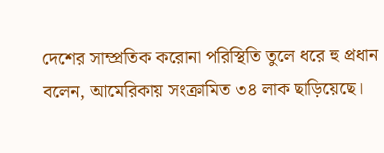দেশের সাম্প্রতিক করোনা পরিস্থিতি তুলে ধরে হু প্রধান বলেন, আমেরিকায় সংক্রামিত ৩৪ লাক ছাড়িয়েছে।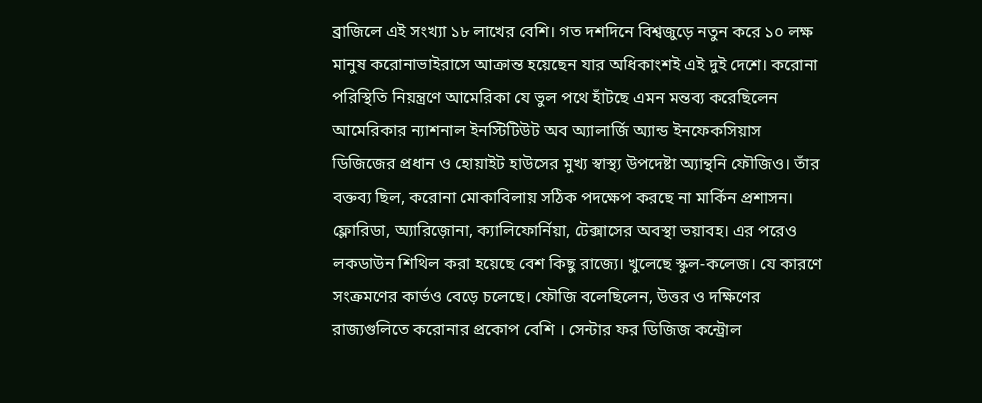ব্রাজিলে এই সংখ্যা ১৮ লাখের বেশি। গত দশদিনে বিশ্বজুড়ে নতুন করে ১০ লক্ষ মানুষ করোনাভাইরাসে আক্রান্ত হয়েছেন যার অধিকাংশই এই দুই দেশে। করোনা পরিস্থিতি নিয়ন্ত্রণে আমেরিকা যে ভুল পথে হাঁটছে এমন মন্তব্য করেছিলেন আমেরিকার ন্যাশনাল ইনস্টিটিউট অব অ্যালার্জি অ্যান্ড ইনফেকসিয়াস ডিজিজের প্রধান ও হোয়াইট হাউসের মুখ্য স্বাস্থ্য উপদেষ্টা অ্যান্থনি ফৌজিও। তাঁর বক্তব্য ছিল, করোনা মোকাবিলায় সঠিক পদক্ষেপ করছে না মার্কিন প্রশাসন। ফ্লোরিডা, অ্যারিজ়োনা, ক্যালিফোর্নিয়া, টেক্সাসের অবস্থা ভয়াবহ। এর পরেও লকডাউন শিথিল করা হয়েছে বেশ কিছু রাজ্যে। খুলেছে স্কুল-কলেজ। যে কারণে সংক্রমণের কার্ভও বেড়ে চলেছে। ফৌজি বলেছিলেন, উত্তর ও দক্ষিণের রাজ্যগুলিতে করোনার প্রকোপ বেশি । সেন্টার ফর ডিজিজ কন্ট্রোল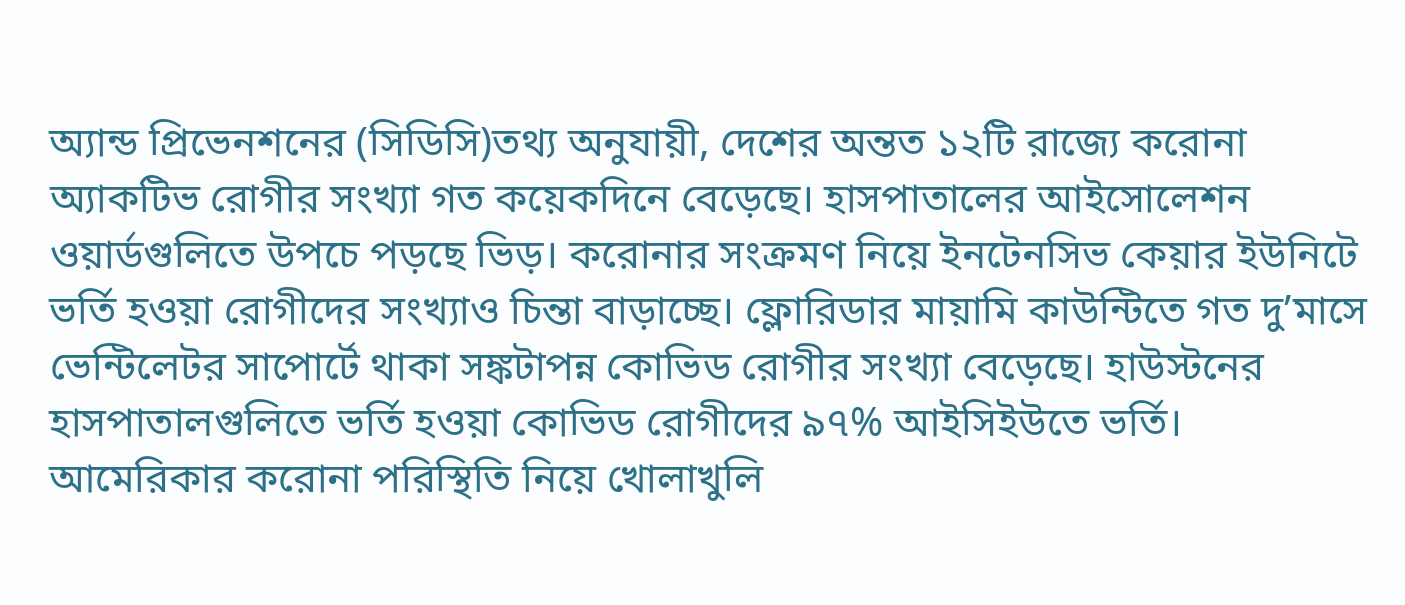অ্যান্ড প্রিভেনশনের (সিডিসি)তথ্য অনুযায়ী, দেশের অন্তত ১২টি রাজ্যে করোনা অ্যাকটিভ রোগীর সংখ্যা গত কয়েকদিনে বেড়েছে। হাসপাতালের আইসোলেশন ওয়ার্ডগুলিতে উপচে পড়ছে ভিড়। করোনার সংক্রমণ নিয়ে ইনটেনসিভ কেয়ার ইউনিটে ভর্তি হওয়া রোগীদের সংখ্যাও চিন্তা বাড়াচ্ছে। ফ্লোরিডার মায়ামি কাউন্টিতে গত দু’মাসে ভেন্টিলেটর সাপোর্টে থাকা সঙ্কটাপন্ন কোভিড রোগীর সংখ্যা বেড়েছে। হাউস্টনের হাসপাতালগুলিতে ভর্তি হওয়া কোভিড রোগীদের ৯৭% আইসিইউতে ভর্তি।
আমেরিকার করোনা পরিস্থিতি নিয়ে খোলাখুলি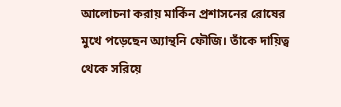আলোচনা করায় মার্কিন প্রশাসনের রোষের মুখে পড়েছেন অ্যান্থনি ফৌজি। তাঁকে দায়িত্ব থেকে সরিয়ে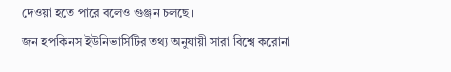দেওয়া হতে পারে বলেও গুঞ্জন চলছে।
জন হপকিনস ইউনিভার্সিটির তথ্য অনুযায়ী সারা বিশ্বে করোনা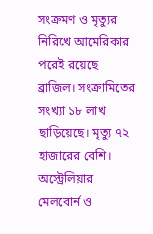সংক্রমণ ও মৃত্যুর নিরিখে আমেরিকার পরেই রয়েছে ব্রাজিল। সংক্রামিতের সংখ্যা ১৮ লাখ ছাড়িয়েছে। মৃত্যু ৭২ হাজারের বেশি। অস্ট্রেলিয়ার মেলবোর্ন ও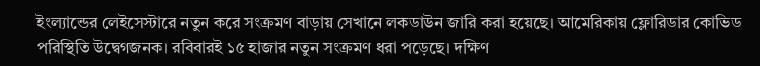ইংল্যান্ডের লেইসেস্টারে নতুন করে সংক্রমণ বাড়ায় সেখানে লকডাউন জারি করা হয়েছে। আমেরিকায় ফ্লোরিডার কোভিড পরিস্থিতি উদ্বেগজনক। রবিবারই ১৫ হাজার নতুন সংক্রমণ ধরা পড়েছে। দক্ষিণ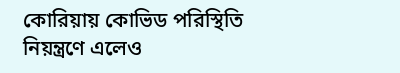কোরিয়ায় কোভিড পরিস্থিতি নিয়ন্ত্রণে এলেও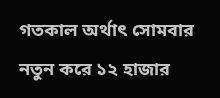গতকাল অর্থাৎ সোমবার নতুন করে ১২ হাজার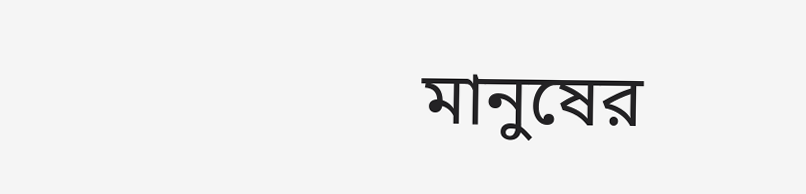মানুষের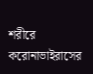শরীরে করোনাভাইরাসের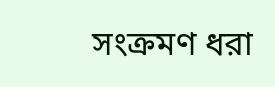সংক্রমণ ধরা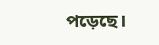পড়েছে।